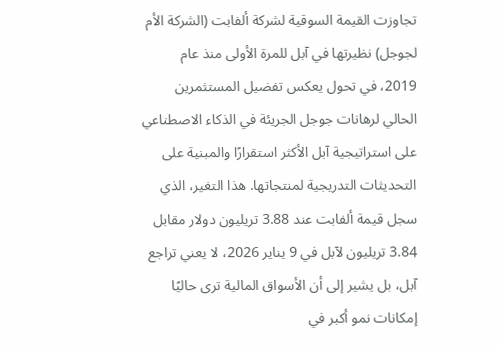تجاوزت القيمة السوقية لشركة ألفابت (الشركة الأم لجوجل) نظيرتها في آبل للمرة الأولى منذ عام 2019، في تحول يعكس تفضيل المستثمرين الحالي لرهانات جوجل الجريئة في الذكاء الاصطناعي على استراتيجية آبل الأكثر استقرارًا والمبنية على التحديثات التدريجية لمنتجاتها. هذا التغير، الذي سجل قيمة ألفابت عند 3.88 تريليون دولار مقابل 3.84 تريليون لآبل في 9 يناير 2026، لا يعني تراجع آبل، بل يشير إلى أن الأسواق المالية ترى حاليًا إمكانات نمو أكبر في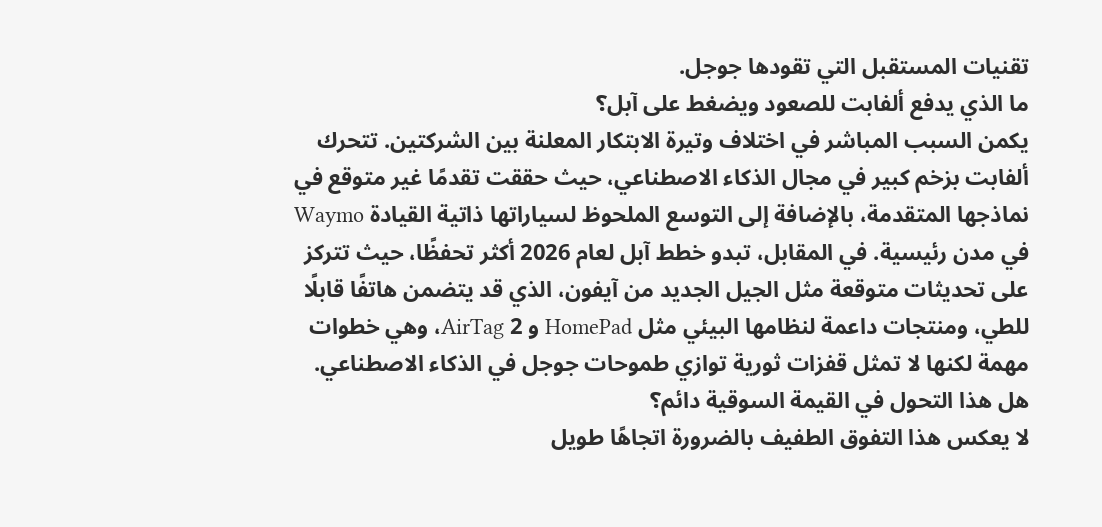تقنيات المستقبل التي تقودها جوجل.
ما الذي يدفع ألفابت للصعود ويضغط على آبل؟
يكمن السبب المباشر في اختلاف وتيرة الابتكار المعلنة بين الشركتين. تتحرك ألفابت بزخم كبير في مجال الذكاء الاصطناعي، حيث حققت تقدمًا غير متوقع في نماذجها المتقدمة، بالإضافة إلى التوسع الملحوظ لسياراتها ذاتية القيادة Waymo في مدن رئيسية. في المقابل، تبدو خطط آبل لعام 2026 أكثر تحفظًا، حيث تتركز على تحديثات متوقعة مثل الجيل الجديد من آيفون، الذي قد يتضمن هاتفًا قابلًا للطي، ومنتجات داعمة لنظامها البيئي مثل HomePad و AirTag 2، وهي خطوات مهمة لكنها لا تمثل قفزات ثورية توازي طموحات جوجل في الذكاء الاصطناعي.
هل هذا التحول في القيمة السوقية دائم؟
لا يعكس هذا التفوق الطفيف بالضرورة اتجاهًا طويل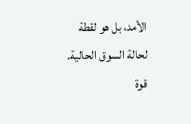الأمد، بل هو لقطة لحالة السوق الحالية. قوة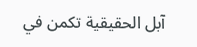آبل الحقيقية تكمن في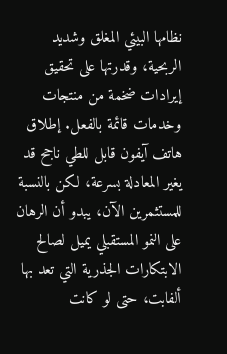نظامها البيئي المغلق وشديد الربحية، وقدرتها على تحقيق إيرادات ضخمة من منتجات وخدمات قائمة بالفعل. إطلاق هاتف آيفون قابل للطي ناجح قد يغير المعادلة بسرعة، لكن بالنسبة للمستثمرين الآن، يبدو أن الرهان على النمو المستقبلي يميل لصالح الابتكارات الجذرية التي تعد بها ألفابت، حتى لو كانت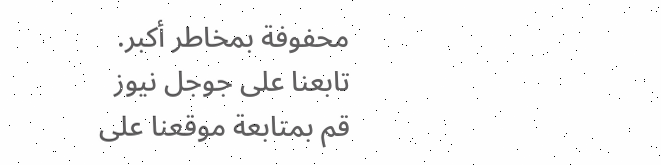محفوفة بمخاطر أكبر.
تابعنا على جوجل نيوز
قم بمتابعة موقعنا على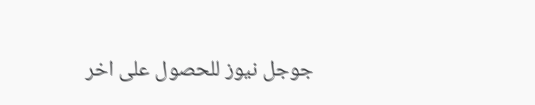جوجل نيوز للحصول على اخر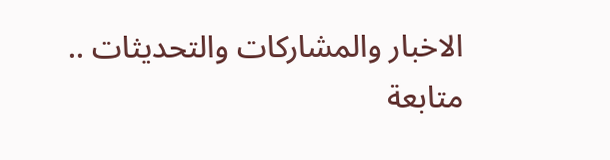الاخبار والمشاركات والتحديثات ..
متابعة